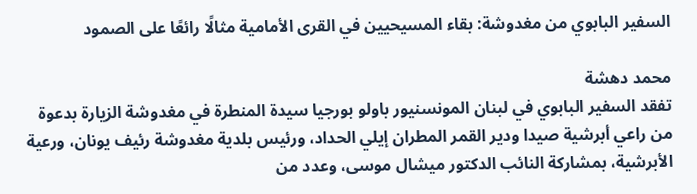السفير البابوي من مغدوشة: بقاء المسيحيين في القرى الأمامية مثالًا رائعًا على الصمود

محمد دهشة
تفقد السفير البابوي في لبنان المونسنيور باولو بورجيا سيدة المنطرة في مغدوشة الزيارة بدعوة من راعي أبرشية صيدا ودير القمر المطران إيلي الحداد، ورئيس بلدية مغدوشة رئيف يونان، ورعية الأبرشية، بمشاركة النائب الدكتور ميشال موسى، وعدد من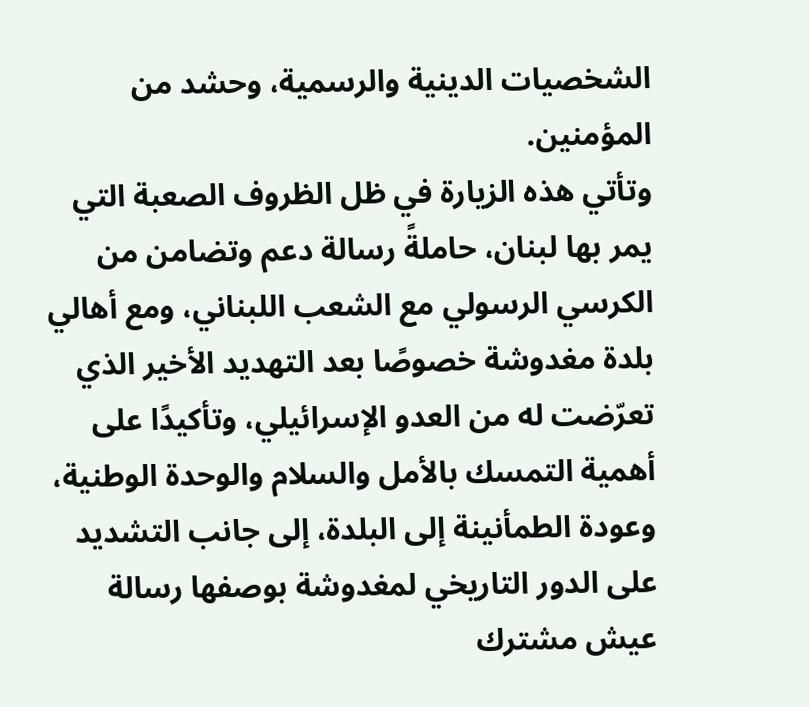الشخصيات الدينية والرسمية، وحشد من المؤمنين.
وتأتي هذه الزيارة في ظل الظروف الصعبة التي يمر بها لبنان، حاملةً رسالة دعم وتضامن من الكرسي الرسولي مع الشعب اللبناني، ومع أهالي بلدة مغدوشة خصوصًا بعد التهديد الأخير الذي تعرّضت له من العدو الإسرائيلي، وتأكيدًا على أهمية التمسك بالأمل والسلام والوحدة الوطنية، وعودة الطمأنينة إلى البلدة، إلى جانب التشديد على الدور التاريخي لمغدوشة بوصفها رسالة عيش مشترك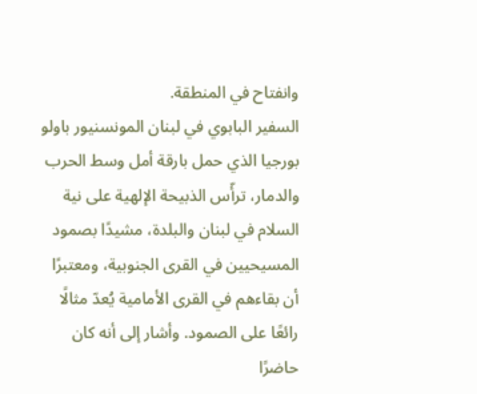وانفتاح في المنطقة.
السفير البابوي في لبنان المونسنيور باولو بورجيا الذي حمل بارقة أمل وسط الحرب والدمار، ترأّس الذبيحة الإلهية على نية السلام في لبنان والبلدة، مشيدًا بصمود المسيحيين في القرى الجنوبية، ومعتبرًا أن بقاءهم في القرى الأمامية يُعدّ مثالًا رائعًا على الصمود. وأشار إلى أنه كان حاضرًا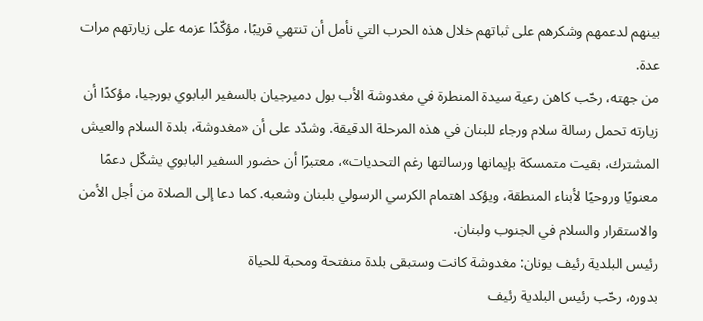بينهم لدعمهم وشكرهم على ثباتهم خلال هذه الحرب التي نأمل أن تنتهي قريبًا، مؤكّدًا عزمه على زيارتهم مرات عدة.
من جهته، رحّب كاهن رعية سيدة المنطرة في مغدوشة الأب بول دميرجيان بالسفير البابوي بورجيا، مؤكدًا أن زيارته تحمل رسالة سلام ورجاء للبنان في هذه المرحلة الدقيقة. وشدّد على أن «مغدوشة، بلدة السلام والعيش المشترك، بقيت متمسكة بإيمانها ورسالتها رغم التحديات»، معتبرًا أن حضور السفير البابوي يشكّل دعمًا معنويًا وروحيًا لأبناء المنطقة، ويؤكد اهتمام الكرسي الرسولي بلبنان وشعبه. كما دعا إلى الصلاة من أجل الأمن والاستقرار والسلام في الجنوب ولبنان.
رئيس البلدية رئيف يونان: مغدوشة كانت وستبقى بلدة منفتحة ومحبة للحياة
بدوره، رحّب رئيس البلدية رئيف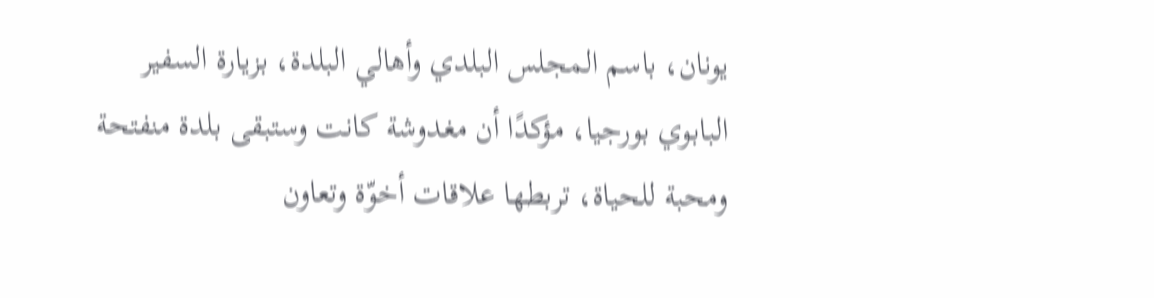يونان، باسم المجلس البلدي وأهالي البلدة، بزيارة السفير البابوي بورجيا، مؤكدًا أن مغدوشة كانت وستبقى بلدة منفتحة ومحبة للحياة، تربطها علاقات أخوّة وتعاون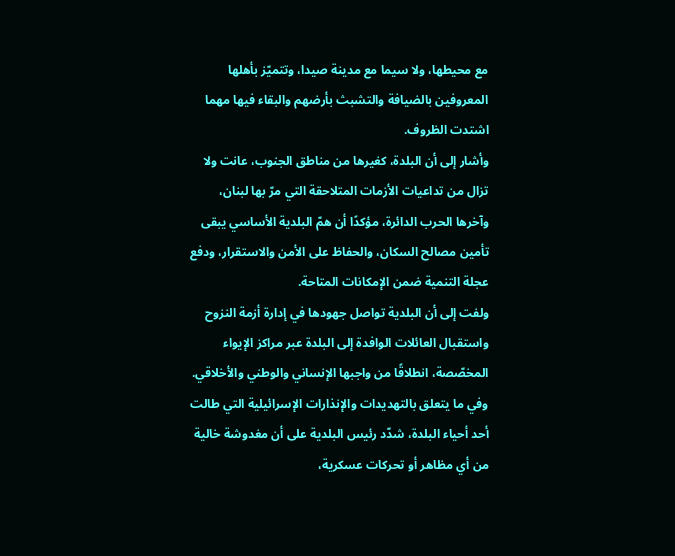مع محيطها، ولا سيما مع مدينة صيدا، وتتميّز بأهلها المعروفين بالضيافة والتشبث بأرضهم والبقاء فيها مهما اشتدت الظروف.
وأشار إلى أن البلدة، كغيرها من مناطق الجنوب، عانت ولا تزال من تداعيات الأزمات المتلاحقة التي مرّ بها لبنان، وآخرها الحرب الدائرة، مؤكدًا أن همّ البلدية الأساسي يبقى تأمين مصالح السكان، والحفاظ على الأمن والاستقرار، ودفع عجلة التنمية ضمن الإمكانات المتاحة.
ولفت إلى أن البلدية تواصل جهودها في إدارة أزمة النزوح واستقبال العائلات الوافدة إلى البلدة عبر مراكز الإيواء المخصّصة، انطلاقًا من واجبها الإنساني والوطني والأخلاقي.
وفي ما يتعلق بالتهديدات والإنذارات الإسرائيلية التي طالت أحد أحياء البلدة، شدّد رئيس البلدية على أن مغدوشة خالية من أي مظاهر أو تحركات عسكرية،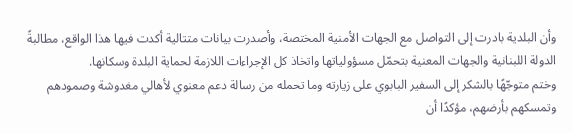وأن البلدية بادرت إلى التواصل مع الجهات الأمنية المختصة، وأصدرت بيانات متتالية أكدت فيها هذا الواقع، مطالبةً الدولة اللبنانية والجهات المعنية بتحمّل مسؤولياتها واتخاذ كل الإجراءات اللازمة لحماية البلدة وسكانها.
وختم متوجّهًا بالشكر إلى السفير البابوي على زيارته وما تحمله من رسالة دعم معنوي لأهالي مغدوشة وصمودهم وتمسكهم بأرضهم، مؤكدًا أن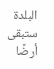البلدة ستبقى أرضًا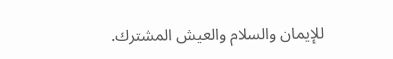للإيمان والسلام والعيش المشترك.